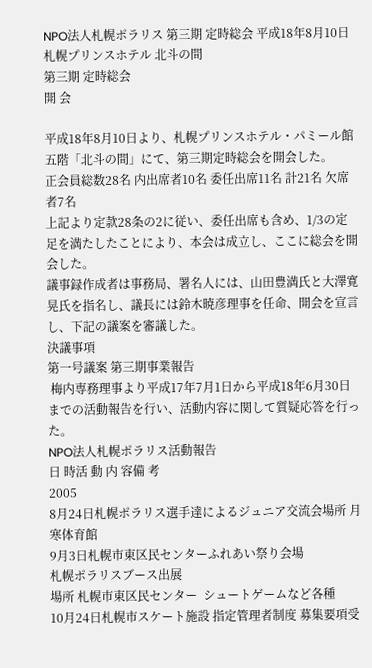NPO法人札幌ポラリス 第三期 定時総会 平成18年8月10日 札幌プリンスホテル 北斗の間
第三期 定時総会
開 会

平成18年8月10日より、札幌プリンスホテル・パミール館五階「北斗の間」にて、第三期定時総会を開会した。
正会員総数28名 内出席者10名 委任出席11名 計21名 欠席者7名
上記より定款28条の2に従い、委任出席も含め、1/3の定足を満たしたことにより、本会は成立し、ここに総会を開会した。
議事録作成者は事務局、署名人には、山田豊満氏と大澤寛晃氏を指名し、議長には鈴木暁彦理事を任命、開会を宣言し、下記の議案を審議した。
決議事項
第一号議案 第三期事業報告
 梅内専務理事より平成17年7月1日から平成18年6月30日までの活動報告を行い、活動内容に関して質疑応答を行った。
NPO法人札幌ポラリス活動報告
日 時活 動 内 容備 考
2005
8月24日札幌ポラリス選手達によるジュニア交流会場所 月寒体育館
9月3日札幌市東区民センターふれあい祭り会場
札幌ポラリスブース出展
場所 札幌市東区民センター  シュートゲームなど各種
10月24日札幌市スケート施設 指定管理者制度 募集要項受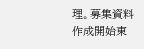理。募集資料作成開始東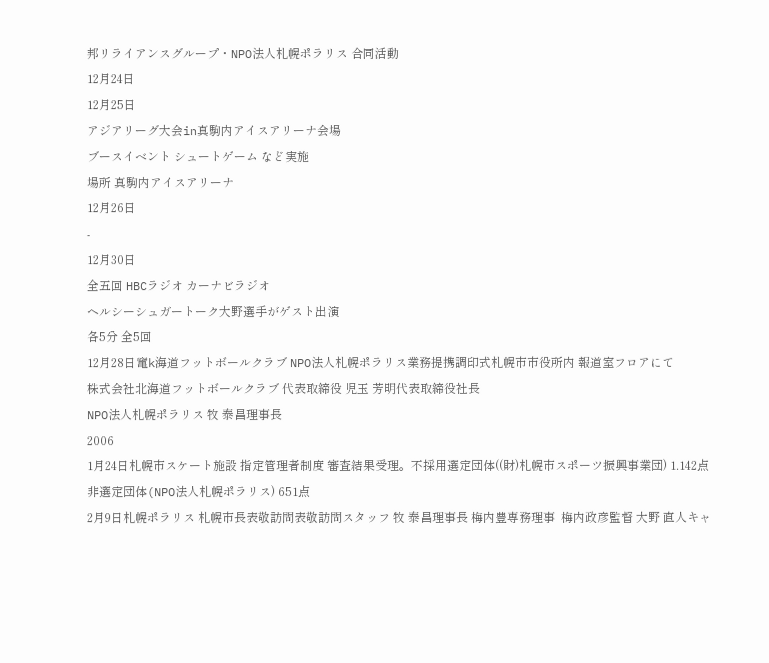邦リライアンスグループ・NPO法人札幌ポラリス 合同活動
12月24日
12月25日
アジアリーグ大会in真駒内アイスアリーナ会場
ブースイベント シュートゲーム など実施
場所 真駒内アイスアリーナ
12月26日
-
12月30日
全五回 HBCラジオ カーナビラジオ
ヘルシーシュガートーク大野選手がゲスト出演
各5分 全5回
12月28日竃k海道フットボールクラブ NPO法人札幌ポラリス業務提携調印式札幌市市役所内 報道室フロアにて
株式会社北海道フットボールクラブ 代表取締役 児玉 芳明代表取締役社長
NPO法人札幌ポラリス 牧 泰昌理事長
2006
1月24日札幌市スケート施設 指定管理者制度 審査結果受理。不採用選定団体((財)札幌市スポーツ振興事業団) 1.142点
非選定団体(NPO法人札幌ポラリス) 651点
2月9日札幌ポラリス 札幌市長表敬訪問表敬訪問スタッフ 牧 泰昌理事長 梅内豊専務理事  梅内政彦監督 大野 直人キャ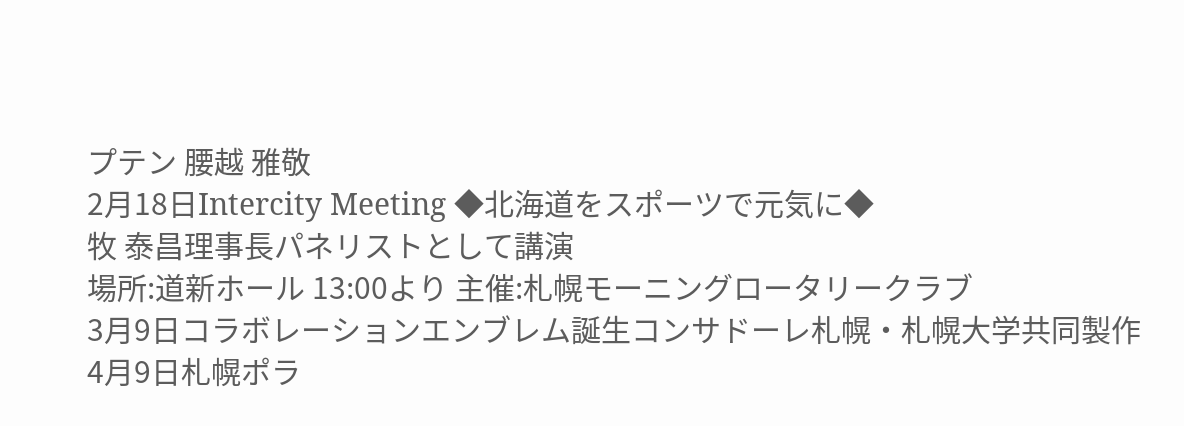プテン 腰越 雅敬
2月18日Intercity Meeting ◆北海道をスポーツで元気に◆
牧 泰昌理事長パネリストとして講演
場所:道新ホール 13:00より 主催:札幌モーニングロータリークラブ
3月9日コラボレーションエンブレム誕生コンサドーレ札幌・札幌大学共同製作
4月9日札幌ポラ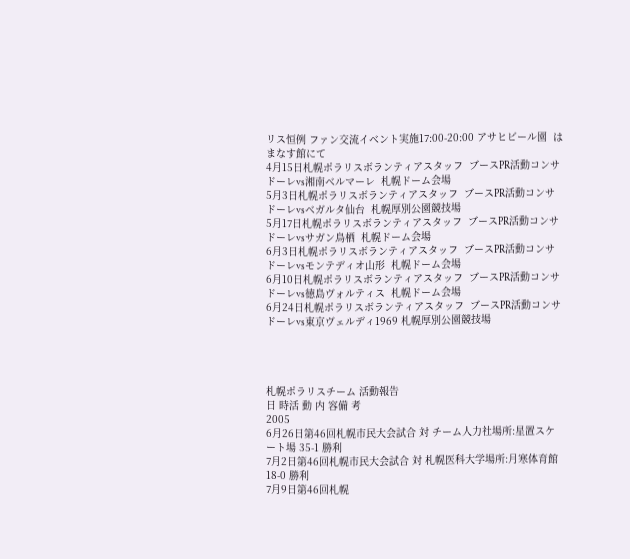リス恒例 ファン交流イベント実施17:00-20:00 アサヒビール園  はまなす館にて
4月15日札幌ポラリスボランティアスタッフ  ブースPR活動コンサドーレvs湘南ベルマーレ  札幌ドーム会場
5月3日札幌ポラリスボランティアスタッフ  ブースPR活動コンサドーレvsベガルタ仙台  札幌厚別公園競技場
5月17日札幌ポラリスボランティアスタッフ  ブースPR活動コンサドーレvsサガン鳥栖  札幌ドーム会場
6月3日札幌ポラリスボランティアスタッフ  ブースPR活動コンサドーレvsモンテディオ山形  札幌ドーム会場
6月10日札幌ポラリスボランティアスタッフ  ブースPR活動コンサドーレvs徳島ヴォルティス  札幌ドーム会場
6月24日札幌ポラリスボランティアスタッフ  ブースPR活動コンサドーレvs東京ヴェルディ1969 札幌厚別公園競技場




札幌ポラリスチーム 活動報告
日 時活 動 内 容備 考
2005
6月26日第46回札幌市民大会試合 対 チーム人力社場所:星置スケート場 35-1 勝利
7月2日第46回札幌市民大会試合 対 札幌医科大学場所:月寒体育館 18-0 勝利
7月9日第46回札幌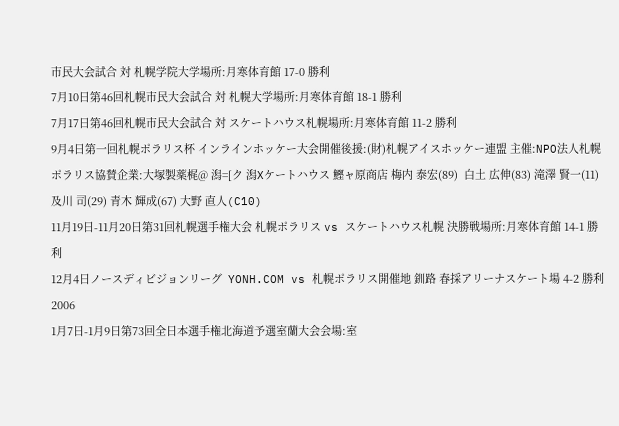市民大会試合 対 札幌学院大学場所:月寒体育館 17-0 勝利
7月10日第46回札幌市民大会試合 対 札幌大学場所:月寒体育館 18-1 勝利
7月17日第46回札幌市民大会試合 対 スケートハウス札幌場所:月寒体育館 11-2 勝利
9月4日第一回札幌ポラリス杯 インラインホッケー大会開催後援:(財)札幌アイスホッケー連盟 主催:NPO法人札幌ポラリス協賛企業:大塚製薬梶@ 潟=[ク 潟Xケートハウス 鰹ャ原商店 梅内 泰宏(89)  白土 広伸(83) 滝澤 賢一(11)  及川 司(29) 青木 輝成(67) 大野 直人(C10)
11月19日-11月20日第31回札幌選手権大会 札幌ポラリス vs スケートハウス札幌 決勝戦場所:月寒体育館 14-1 勝利
12月4日ノースディビジョンリーグ  YONH.COM vs 札幌ポラリス開催地 釧路 春採アリーナスケート場 4-2 勝利
2006
1月7日-1月9日第73回全日本選手権北海道予選室蘭大会会場:室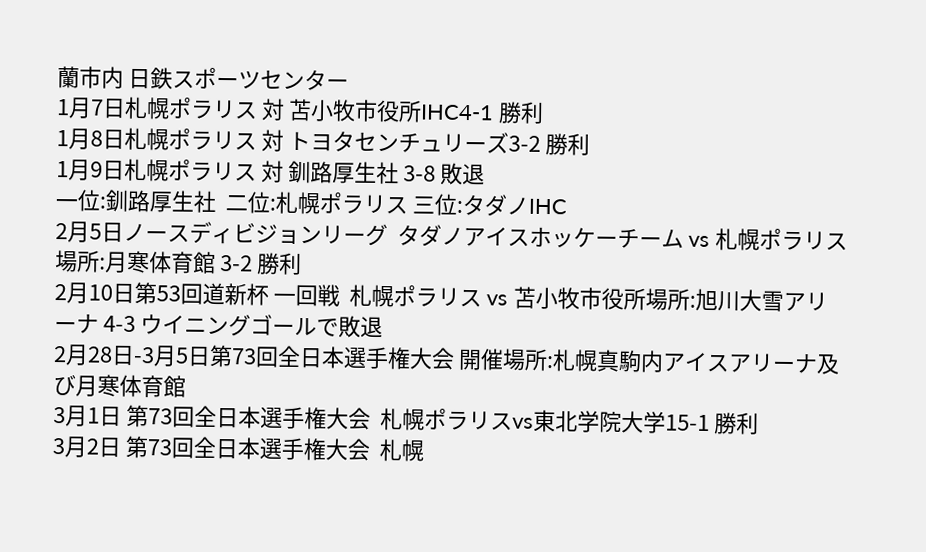蘭市内 日鉄スポーツセンター
1月7日札幌ポラリス 対 苫小牧市役所IHC4-1 勝利
1月8日札幌ポラリス 対 トヨタセンチュリーズ3-2 勝利
1月9日札幌ポラリス 対 釧路厚生社 3-8 敗退
一位:釧路厚生社  二位:札幌ポラリス 三位:タダノIHC
2月5日ノースディビジョンリーグ  タダノアイスホッケーチーム vs 札幌ポラリス場所:月寒体育館 3-2 勝利
2月10日第53回道新杯 一回戦  札幌ポラリス vs 苫小牧市役所場所:旭川大雪アリーナ 4-3 ウイニングゴールで敗退
2月28日-3月5日第73回全日本選手権大会 開催場所:札幌真駒内アイスアリーナ及び月寒体育館
3月1日 第73回全日本選手権大会  札幌ポラリスvs東北学院大学15-1 勝利
3月2日 第73回全日本選手権大会  札幌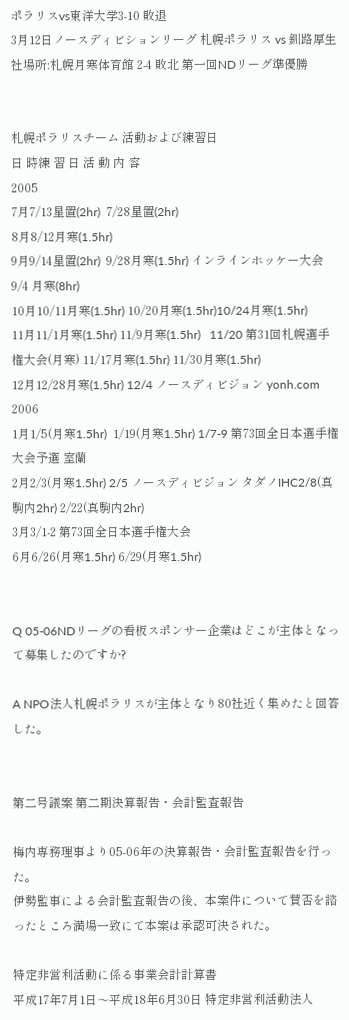ポラリスvs東洋大学3-10 敗退
3月12日ノースディビションリーグ 札幌ポラリス vs 釧路厚生社場所:札幌月寒体育館 2-4 敗北 第一回NDリーグ準優勝


札幌ポラリスチーム 活動および練習日
日 時練 習 日 活 動 内 容
2005
7月7/13星置(2hr)  7/28星置(2hr)
8月8/12月寒(1.5hr)
9月9/14星置(2hr)  9/28月寒(1.5hr) インラインホッケー大会 9/4 月寒(8hr)
10月10/11月寒(1.5hr) 10/20月寒(1.5hr)10/24月寒(1.5hr)
11月11/1月寒(1.5hr) 11/9月寒(1.5hr)   11/20 第31回札幌選手権大会(月寒) 11/17月寒(1.5hr) 11/30月寒(1.5hr)
12月12/28月寒(1.5hr) 12/4 ノースディビジョン yonh.com
2006
1月1/5(月寒1.5hr)  1/19(月寒1.5hr) 1/7-9 第73回全日本選手権大会予選 室蘭
2月2/3(月寒1.5hr) 2/5 ノースディビジョン タダノIHC2/8(真駒内2hr) 2/22(真駒内2hr)
3月3/1-2 第73回全日本選手権大会
6月6/26(月寒1.5hr) 6/29(月寒1.5hr)


Q 05-06NDリーグの看板スポンサー企業はどこが主体となって募集したのですか?

A NPO法人札幌ポラリスが主体となり80社近く集めたと回答した。


第二号議案 第二期決算報告・会計監査報告

梅内専務理事より05-06年の決算報告・会計監査報告を行った。
伊勢監事による会計監査報告の後、本案件について賛否を諮ったところ満場一致にて本案は承認可決された。

特定非営利活動に係る事業会計計算書
平成17年7月1日〜平成18年6月30日 特定非営利活動法人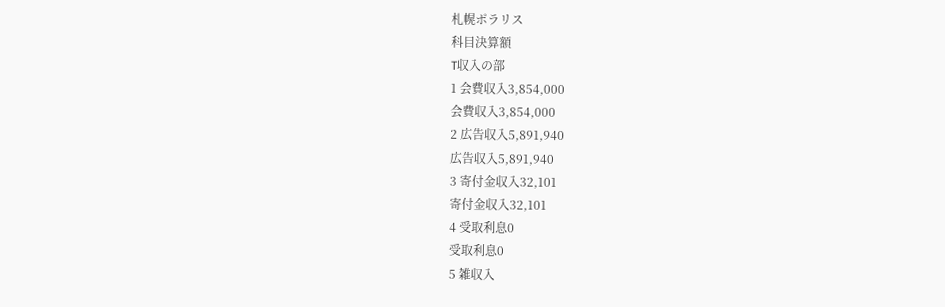札幌ポラリス
科目決算額
T収入の部
1 会費収入3,854,000
会費収入3,854,000
2 広告収入5,891,940
広告収入5,891,940
3 寄付金収入32,101
寄付金収入32,101
4 受取利息0
受取利息0
5 雑収入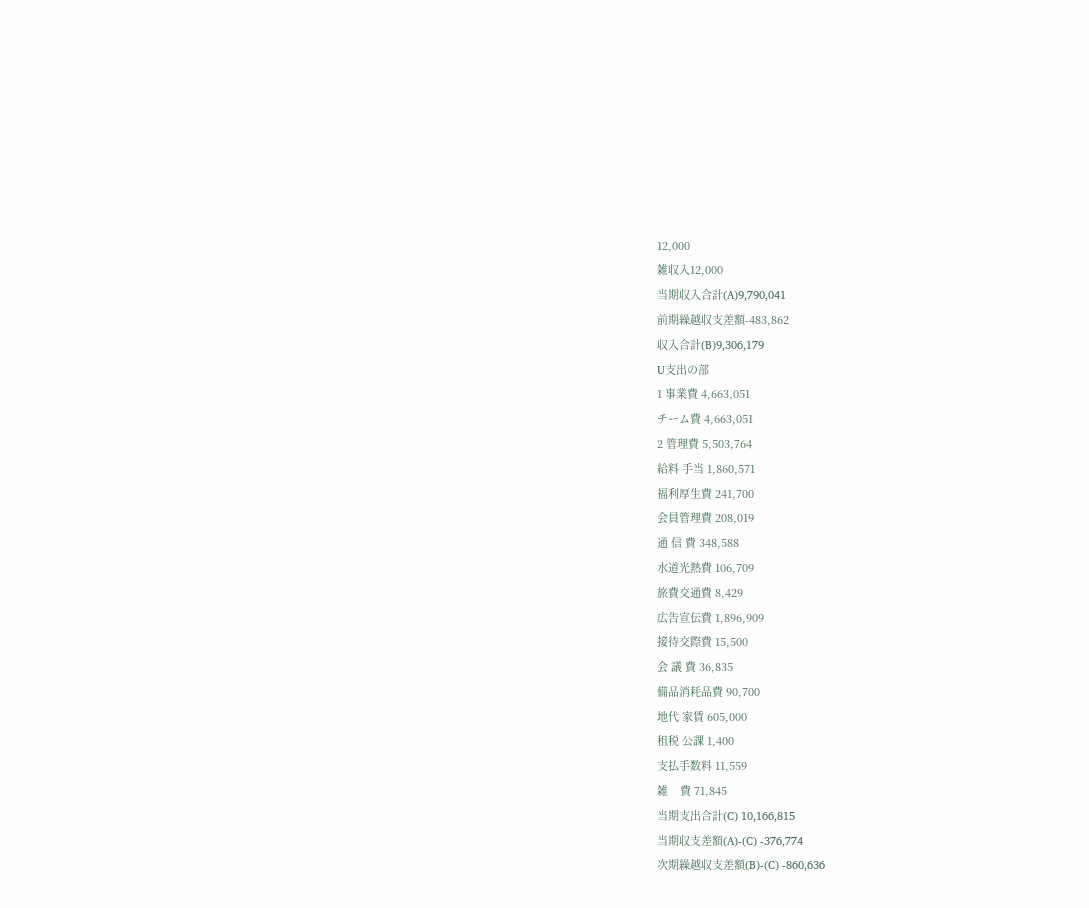12,000
雑収入12,000
当期収入合計(A)9,790,041
前期繰越収支差額-483,862
収入合計(B)9,306,179
U支出の部
1 事業費 4,663,051
チーム費 4,663,051
2 管理費 5,503,764
給料 手当 1,860,571
福利厚生費 241,700
会員管理費 208,019
通 信 費 348,588
水道光熱費 106,709
旅費交通費 8,429
広告宣伝費 1,896,909
接待交際費 15,500
会 議 費 36,835
備品消耗品費 90,700
地代 家賃 605,000
租税 公課 1,400
支払手数料 11,559
雑    費 71,845
当期支出合計(C) 10,166,815
当期収支差額(A)-(C) -376,774
次期繰越収支差額(B)-(C) -860,636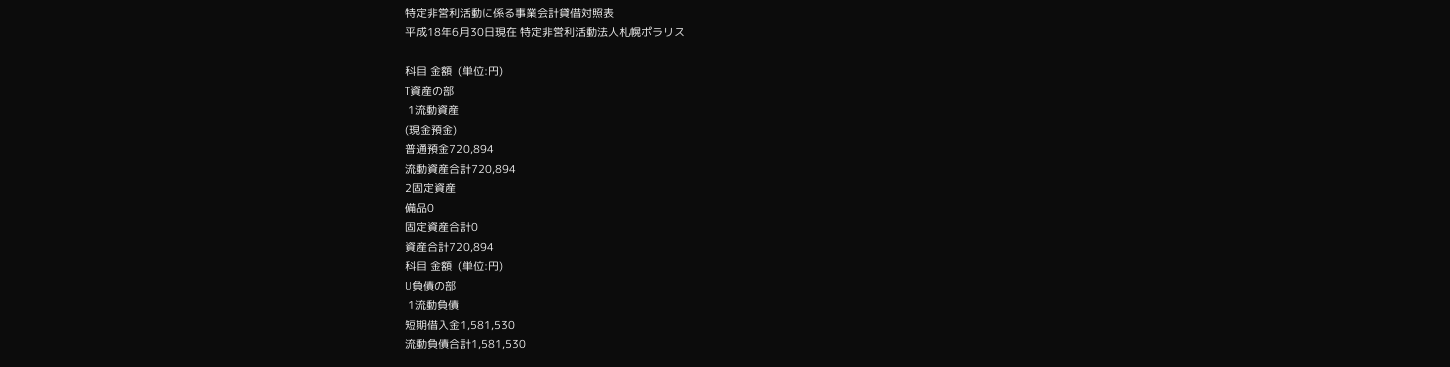特定非営利活動に係る事業会計貸借対照表
平成18年6月30日現在 特定非営利活動法人札幌ポラリス

科目 金額  (単位:円)
T資産の部
 1流動資産
(現金預金)
普通預金720,894
流動資産合計720,894
2固定資産
備品0
固定資産合計0
資産合計720,894
科目 金額  (単位:円)
U負債の部
 1流動負債
短期借入金1,581,530
流動負債合計1,581,530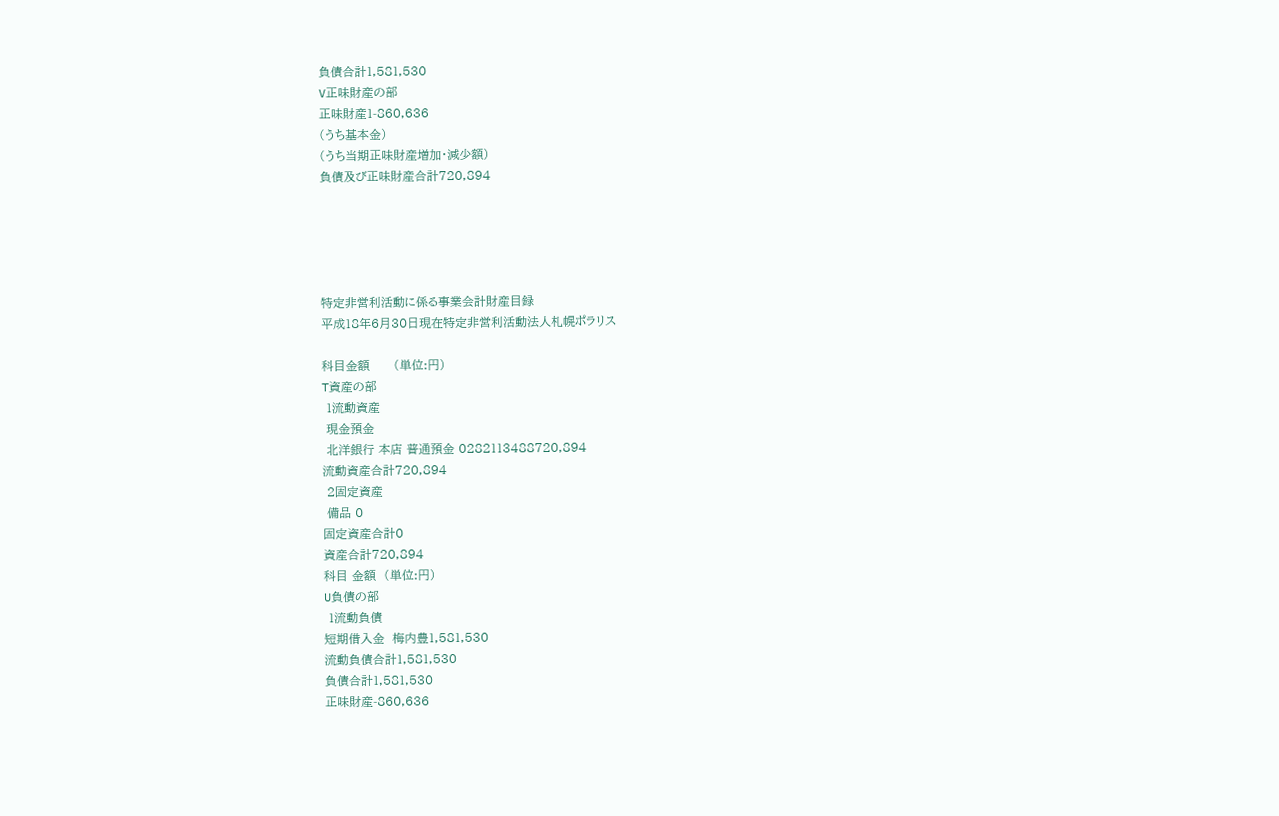負債合計1,581,530
V正味財産の部
正味財産1-860,636
(うち基本金)
(うち当期正味財産増加・減少額)
負債及び正味財産合計720,894





特定非営利活動に係る事業会計財産目録
平成18年6月30日現在特定非営利活動法人札幌ポラリス

科目金額      (単位:円)
T資産の部
 1流動資産
 現金預金
 北洋銀行 本店 普通預金 0282113488720,894
流動資産合計720,894
 2固定資産
 備品 0
固定資産合計0
資産合計720,894
科目 金額  (単位:円)
U負債の部
 1流動負債
短期借入金  梅内豊1,581,530
流動負債合計1,581,530
負債合計1,581,530
正味財産-860,636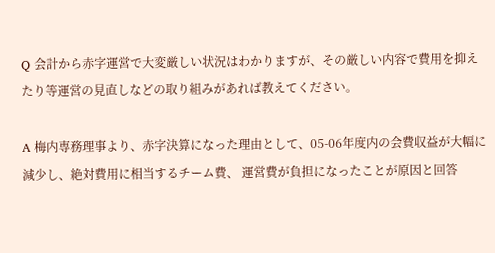Q 会計から赤字運営で大変厳しい状況はわかりますが、その厳しい内容で費用を抑えたり等運営の見直しなどの取り組みがあれば教えてください。

A 梅内専務理事より、赤字決算になった理由として、05-06年度内の会費収益が大幅に減少し、絶対費用に相当するチーム費、 運営費が負担になったことが原因と回答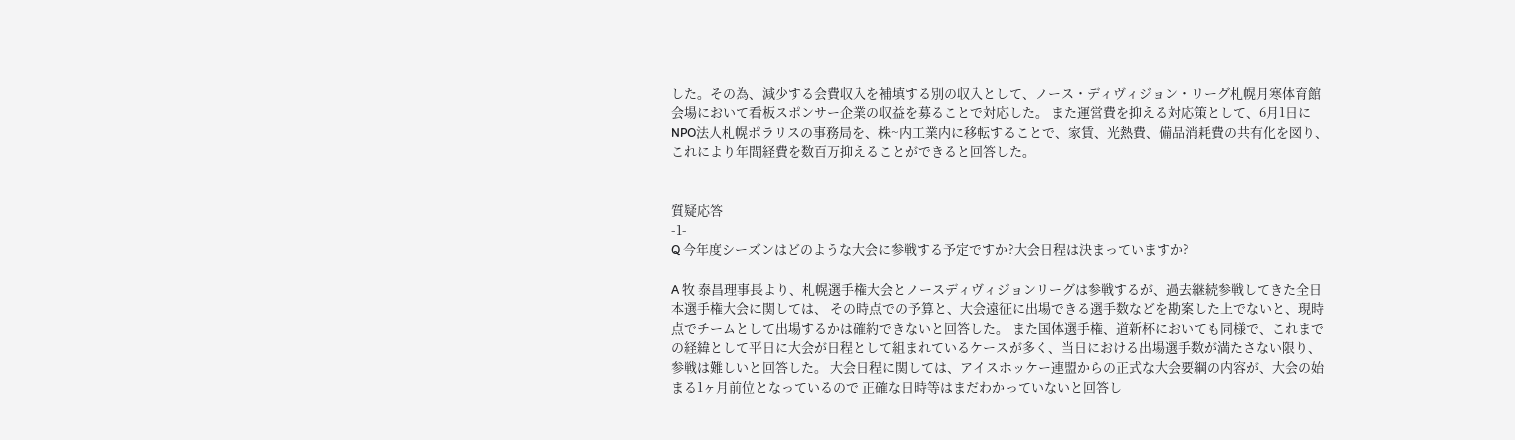した。その為、減少する会費収入を補填する別の収入として、ノース・ディヴィジョン・リーグ札幌月寒体育館会場において看板スポンサー企業の収益を募ることで対応した。 また運営費を抑える対応策として、6月1日にNPO法人札幌ポラリスの事務局を、株~内工業内に移転することで、家賃、光熱費、備品消耗費の共有化を図り、 これにより年間経費を数百万抑えることができると回答した。


質疑応答
-1-
Q 今年度シーズンはどのような大会に参戦する予定ですか?大会日程は決まっていますか?

A 牧 泰昌理事長より、札幌選手権大会とノースディヴィジョンリーグは参戦するが、過去継続参戦してきた全日本選手権大会に関しては、 その時点での予算と、大会遠征に出場できる選手数などを勘案した上でないと、現時点でチームとして出場するかは確約できないと回答した。 また国体選手権、道新杯においても同様で、これまでの経緯として平日に大会が日程として組まれているケースが多く、当日における出場選手数が満たさない限り、 参戦は難しいと回答した。 大会日程に関しては、アイスホッケー連盟からの正式な大会要綱の内容が、大会の始まる1ヶ月前位となっているので 正確な日時等はまだわかっていないと回答し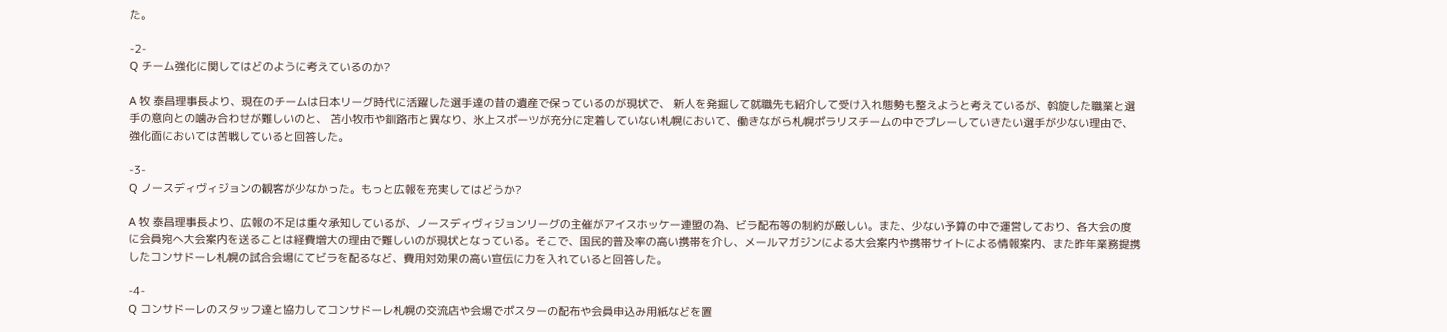た。

-2-
Q チーム強化に関してはどのように考えているのか?

A 牧 泰昌理事長より、現在のチームは日本リーグ時代に活躍した選手達の昔の遺産で保っているのが現状で、 新人を発掘して就職先も紹介して受け入れ態勢も整えようと考えているが、斡旋した職業と選手の意向との噛み合わせが難しいのと、 苫小牧市や釧路市と異なり、氷上スポーツが充分に定着していない札幌において、働きながら札幌ポラリスチームの中でプレーしていきたい選手が少ない理由で、 強化面においては苦戦していると回答した。

-3-
Q ノースディヴィジョンの観客が少なかった。もっと広報を充実してはどうか?

A 牧 泰昌理事長より、広報の不足は重々承知しているが、ノースディヴィジョンリーグの主催がアイスホッケー連盟の為、ビラ配布等の制約が厳しい。また、少ない予算の中で運営しており、各大会の度に会員宛へ大会案内を送ることは経費増大の理由で難しいのが現状となっている。そこで、国民的普及率の高い携帯を介し、メールマガジンによる大会案内や携帯サイトによる情報案内、また昨年業務提携したコンサドーレ札幌の試合会場にてビラを配るなど、費用対効果の高い宣伝に力を入れていると回答した。

-4-
Q コンサドーレのスタッフ達と協力してコンサドーレ札幌の交流店や会場でポスターの配布や会員申込み用紙などを置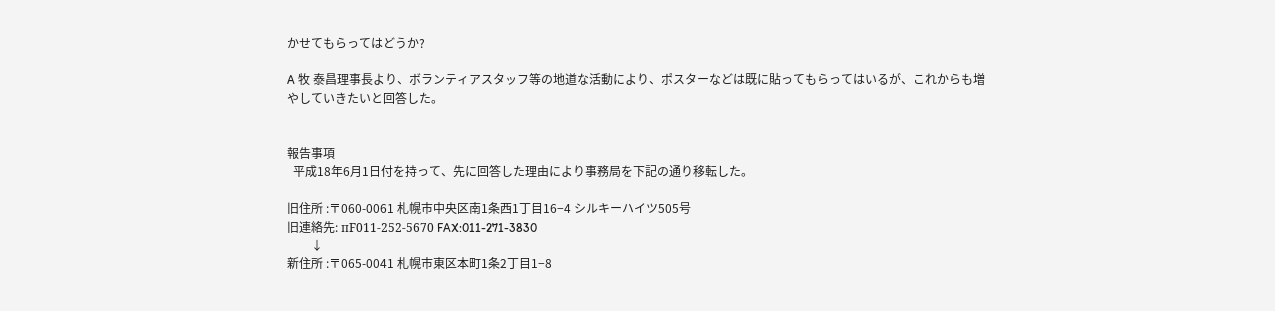かせてもらってはどうか?

A 牧 泰昌理事長より、ボランティアスタッフ等の地道な活動により、ポスターなどは既に貼ってもらってはいるが、これからも増やしていきたいと回答した。


報告事項
  平成18年6月1日付を持って、先に回答した理由により事務局を下記の通り移転した。

旧住所 :〒060-0061 札幌市中央区南1条西1丁目16−4 シルキーハイツ505号
旧連絡先: пF011-252-5670 FAX:011-271-3830
        ↓
新住所 :〒065-0041 札幌市東区本町1条2丁目1−8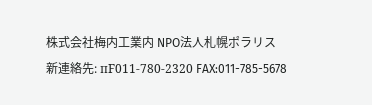株式会社梅内工業内 NPO法人札幌ポラリス
新連絡先: пF011-780-2320 FAX:011-785-5678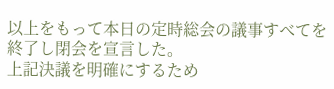以上をもって本日の定時総会の議事すべてを終了し閉会を宣言した。
上記決議を明確にするため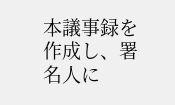本議事録を作成し、署名人に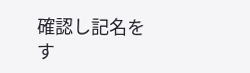確認し記名をす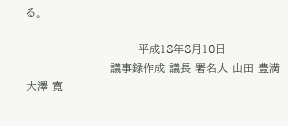る。

                            平成18年8月10日
                     議事録作成 議長 署名人 山田 豊満 大澤 寛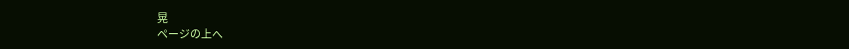晃
ページの上へ